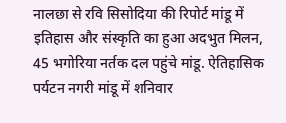नालछा से रवि सिसोदिया की रिपोर्ट मांडू में इतिहास और संस्कृति का हुआ अदभुत मिलन, 45 भगोरिया नर्तक दल पहुंचे मांडू. ऐतिहासिक पर्यटन नगरी मांडू में शनिवार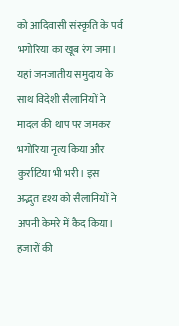को आदिवासी संस्कृति के पर्व भगोरिया का खूब रंग जमा। यहां जनजातीय समुदाय के साथ विदेशी सैलानियों ने मादल की थाप पर जमकर भगोरिया नृत्य किया और कुर्राटिया भी भरी। इस अद्भुत दृश्य को सैलानियों ने अपनी केमरे में कैद किया। हजारों की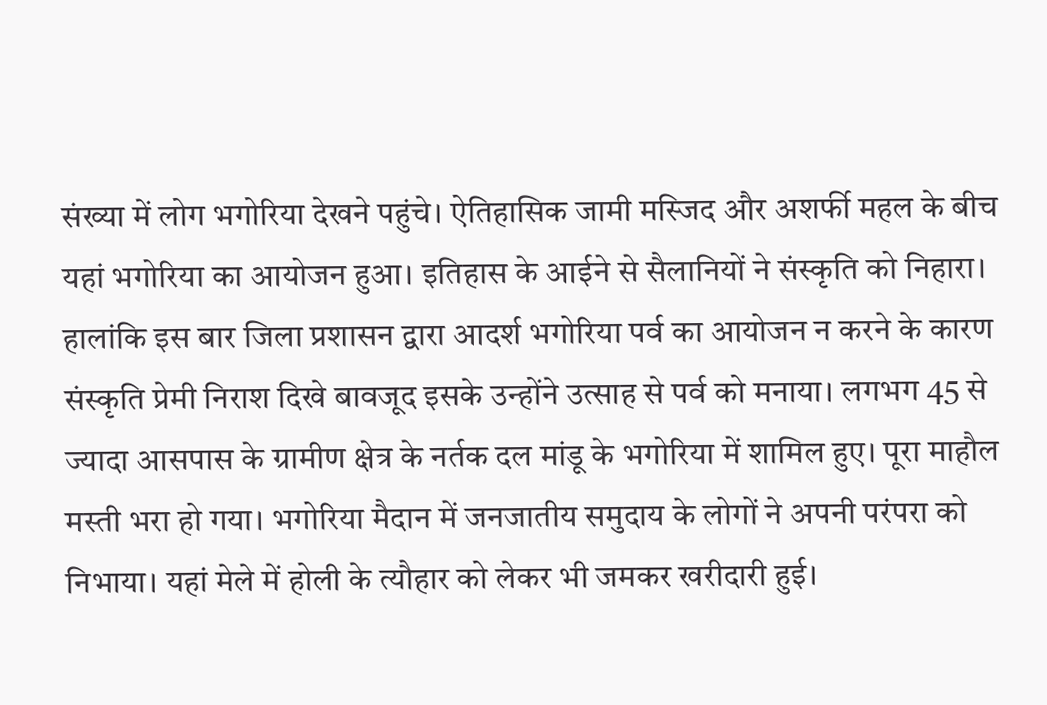संख्या में लोग भगोरिया देखने पहुंचे। ऐतिहासिक जामी मस्जिद और अशर्फी महल के बीच यहां भगोरिया का आयोजन हुआ। इतिहास के आईने से सैलानियों ने संस्कृति को निहारा। हालांकि इस बार जिला प्रशासन द्वारा आदर्श भगोरिया पर्व का आयोजन न करने के कारण संस्कृति प्रेमी निराश दिखे बावजूद इसके उन्होंने उत्साह से पर्व को मनाया। लगभग 45 से ज्यादा आसपास के ग्रामीण क्षेत्र के नर्तक दल मांडू के भगोरिया में शामिल हुए। पूरा माहौल मस्ती भरा हो गया। भगोरिया मैदान में जनजातीय समुदाय के लोगों ने अपनी परंपरा को निभाया। यहां मेले में होली के त्यौहार को लेकर भी जमकर खरीदारी हुई।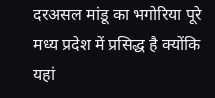दरअसल मांडू का भगोरिया पूरे मध्य प्रदेश में प्रसिद्ध है क्योंकि यहां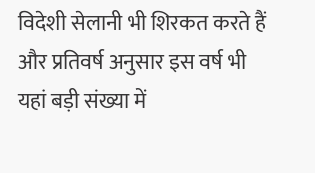विदेशी सेलानी भी शिरकत करते हैं और प्रतिवर्ष अनुसार इस वर्ष भी यहां बड़ी संख्या में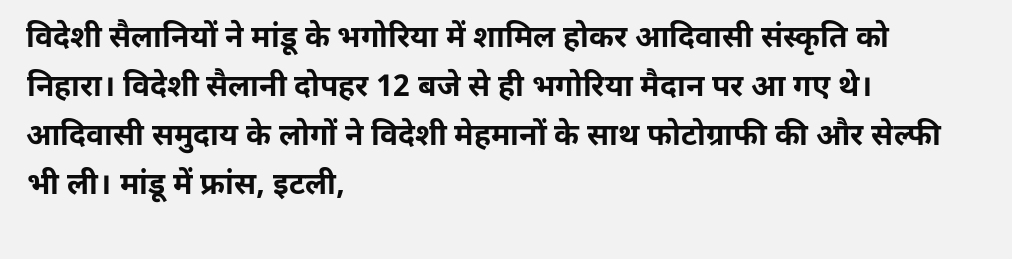विदेशी सैलानियों ने मांडू के भगोरिया में शामिल होकर आदिवासी संस्कृति को निहारा। विदेशी सैलानी दोपहर 12 बजे से ही भगोरिया मैदान पर आ गए थे। आदिवासी समुदाय के लोगों ने विदेशी मेहमानों के साथ फोटोग्राफी की और सेल्फी भी ली। मांडू में फ्रांस, इटली,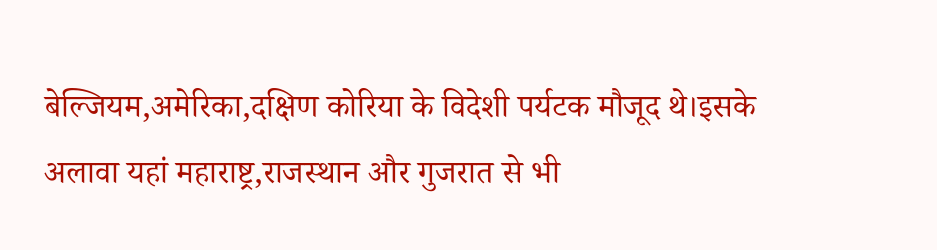बेल्जियम,अमेरिका,दक्षिण कोरिया के विदेशी पर्यटक मौजूद थे।इसके अलावा यहां महाराष्ट्र,राजस्थान और गुजरात से भी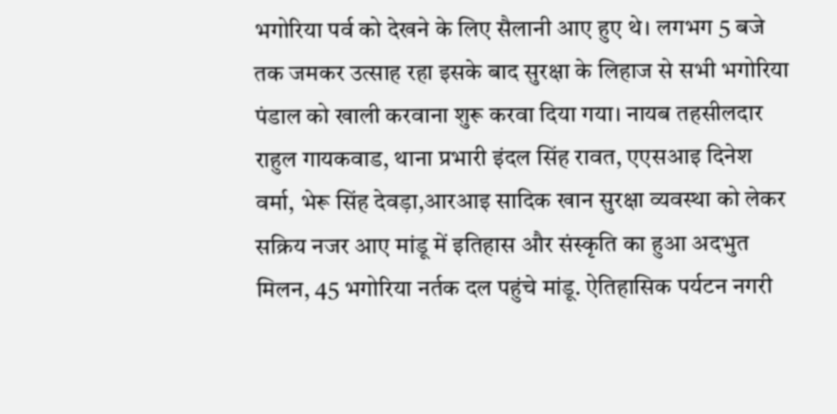भगोरिया पर्व को देखने के लिए सैलानी आए हुए थे। लगभग 5 बजे तक जमकर उत्साह रहा इसके बाद सुरक्षा के लिहाज से सभी भगोरिया पंडाल को खाली करवाना शुरू करवा दिया गया। नायब तहसीलदार राहुल गायकवाड, थाना प्रभारी इंदल सिंह रावत, एएसआइ दिनेश वर्मा, भेरू सिंह देवड़ा,आरआइ सादिक खान सुरक्षा व्यवस्था को लेकर सक्रिय नजर आए मांडू में इतिहास और संस्कृति का हुआ अदभुत मिलन, 45 भगोरिया नर्तक दल पहुंचे मांडू. ऐतिहासिक पर्यटन नगरी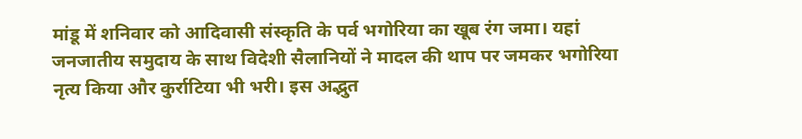मांडू में शनिवार को आदिवासी संस्कृति के पर्व भगोरिया का खूब रंग जमा। यहां जनजातीय समुदाय के साथ विदेशी सैलानियों ने मादल की थाप पर जमकर भगोरिया नृत्य किया और कुर्राटिया भी भरी। इस अद्भुत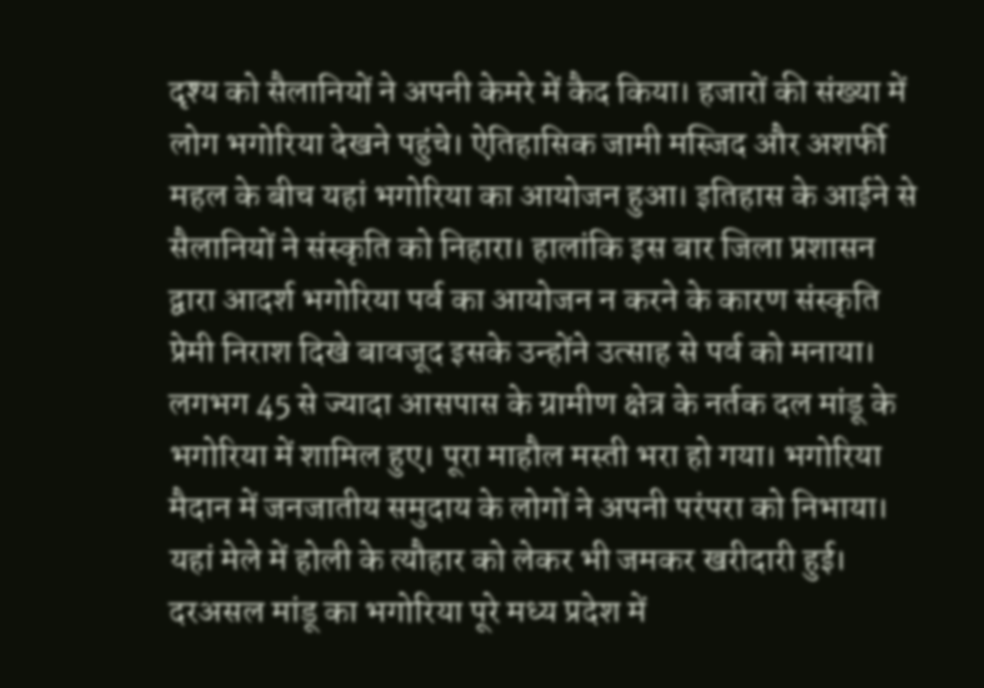दृश्य को सैलानियों ने अपनी केमरे में कैद किया। हजारों की संख्या में लोग भगोरिया देखने पहुंचे। ऐतिहासिक जामी मस्जिद और अशर्फी महल के बीच यहां भगोरिया का आयोजन हुआ। इतिहास के आईने से सैलानियों ने संस्कृति को निहारा। हालांकि इस बार जिला प्रशासन द्वारा आदर्श भगोरिया पर्व का आयोजन न करने के कारण संस्कृति प्रेमी निराश दिखे बावजूद इसके उन्होंने उत्साह से पर्व को मनाया। लगभग 45 से ज्यादा आसपास के ग्रामीण क्षेत्र के नर्तक दल मांडू के भगोरिया में शामिल हुए। पूरा माहौल मस्ती भरा हो गया। भगोरिया मैदान में जनजातीय समुदाय के लोगों ने अपनी परंपरा को निभाया। यहां मेले में होली के त्यौहार को लेकर भी जमकर खरीदारी हुई। दरअसल मांडू का भगोरिया पूरे मध्य प्रदेश में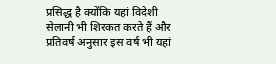प्रसिद्ध है क्योंकि यहां विदेशी सेलानी भी शिरकत करते हैं और प्रतिवर्ष अनुसार इस वर्ष भी यहां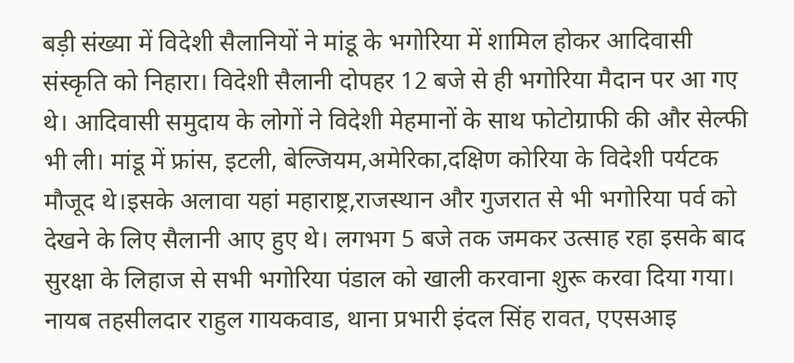बड़ी संख्या में विदेशी सैलानियों ने मांडू के भगोरिया में शामिल होकर आदिवासी संस्कृति को निहारा। विदेशी सैलानी दोपहर 12 बजे से ही भगोरिया मैदान पर आ गए थे। आदिवासी समुदाय के लोगों ने विदेशी मेहमानों के साथ फोटोग्राफी की और सेल्फी भी ली। मांडू में फ्रांस, इटली, बेल्जियम,अमेरिका,दक्षिण कोरिया के विदेशी पर्यटक मौजूद थे।इसके अलावा यहां महाराष्ट्र,राजस्थान और गुजरात से भी भगोरिया पर्व को देखने के लिए सैलानी आए हुए थे। लगभग 5 बजे तक जमकर उत्साह रहा इसके बाद सुरक्षा के लिहाज से सभी भगोरिया पंडाल को खाली करवाना शुरू करवा दिया गया। नायब तहसीलदार राहुल गायकवाड, थाना प्रभारी इंदल सिंह रावत, एएसआइ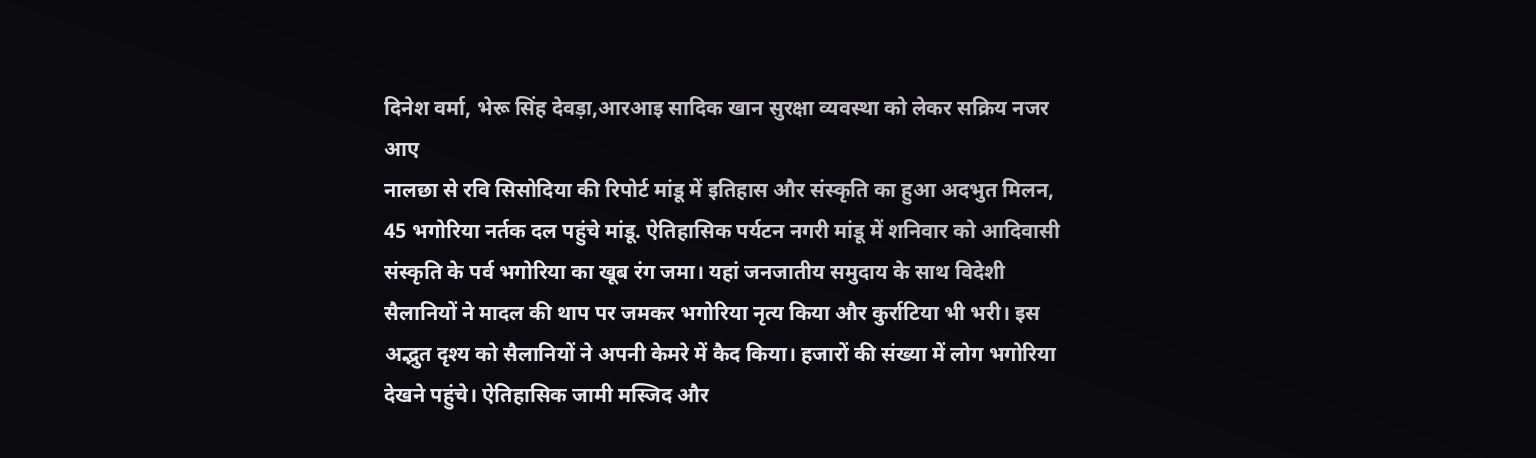दिनेश वर्मा, भेरू सिंह देवड़ा,आरआइ सादिक खान सुरक्षा व्यवस्था को लेकर सक्रिय नजर आए
नालछा से रवि सिसोदिया की रिपोर्ट मांडू में इतिहास और संस्कृति का हुआ अदभुत मिलन, 45 भगोरिया नर्तक दल पहुंचे मांडू. ऐतिहासिक पर्यटन नगरी मांडू में शनिवार को आदिवासी संस्कृति के पर्व भगोरिया का खूब रंग जमा। यहां जनजातीय समुदाय के साथ विदेशी सैलानियों ने मादल की थाप पर जमकर भगोरिया नृत्य किया और कुर्राटिया भी भरी। इस अद्भुत दृश्य को सैलानियों ने अपनी केमरे में कैद किया। हजारों की संख्या में लोग भगोरिया देखने पहुंचे। ऐतिहासिक जामी मस्जिद और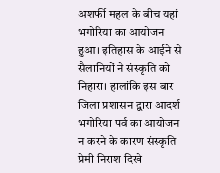अशर्फी महल के बीच यहां भगोरिया का आयोजन हुआ। इतिहास के आईने से सैलानियों ने संस्कृति को निहारा। हालांकि इस बार जिला प्रशासन द्वारा आदर्श भगोरिया पर्व का आयोजन न करने के कारण संस्कृति प्रेमी निराश दिखे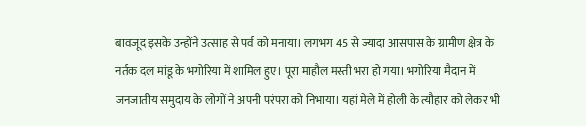बावजूद इसके उन्होंने उत्साह से पर्व को मनाया। लगभग 45 से ज्यादा आसपास के ग्रामीण क्षेत्र के नर्तक दल मांडू के भगोरिया में शामिल हुए। पूरा माहौल मस्ती भरा हो गया। भगोरिया मैदान में जनजातीय समुदाय के लोगों ने अपनी परंपरा को निभाया। यहां मेले में होली के त्यौहार को लेकर भी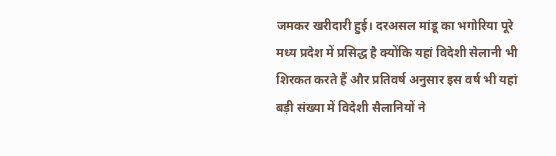जमकर खरीदारी हुई। दरअसल मांडू का भगोरिया पूरे मध्य प्रदेश में प्रसिद्ध है क्योंकि यहां विदेशी सेलानी भी शिरकत करते हैं और प्रतिवर्ष अनुसार इस वर्ष भी यहां बड़ी संख्या में विदेशी सैलानियों ने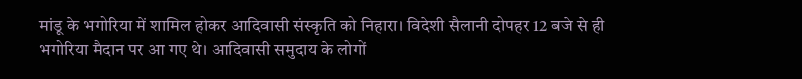मांडू के भगोरिया में शामिल होकर आदिवासी संस्कृति को निहारा। विदेशी सैलानी दोपहर 12 बजे से ही भगोरिया मैदान पर आ गए थे। आदिवासी समुदाय के लोगों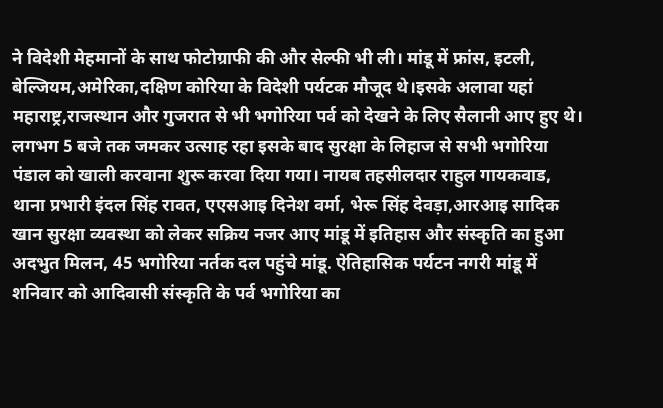ने विदेशी मेहमानों के साथ फोटोग्राफी की और सेल्फी भी ली। मांडू में फ्रांस, इटली, बेल्जियम,अमेरिका,दक्षिण कोरिया के विदेशी पर्यटक मौजूद थे।इसके अलावा यहां महाराष्ट्र,राजस्थान और गुजरात से भी भगोरिया पर्व को देखने के लिए सैलानी आए हुए थे। लगभग 5 बजे तक जमकर उत्साह रहा इसके बाद सुरक्षा के लिहाज से सभी भगोरिया पंडाल को खाली करवाना शुरू करवा दिया गया। नायब तहसीलदार राहुल गायकवाड, थाना प्रभारी इंदल सिंह रावत, एएसआइ दिनेश वर्मा, भेरू सिंह देवड़ा,आरआइ सादिक खान सुरक्षा व्यवस्था को लेकर सक्रिय नजर आए मांडू में इतिहास और संस्कृति का हुआ अदभुत मिलन, 45 भगोरिया नर्तक दल पहुंचे मांडू. ऐतिहासिक पर्यटन नगरी मांडू में शनिवार को आदिवासी संस्कृति के पर्व भगोरिया का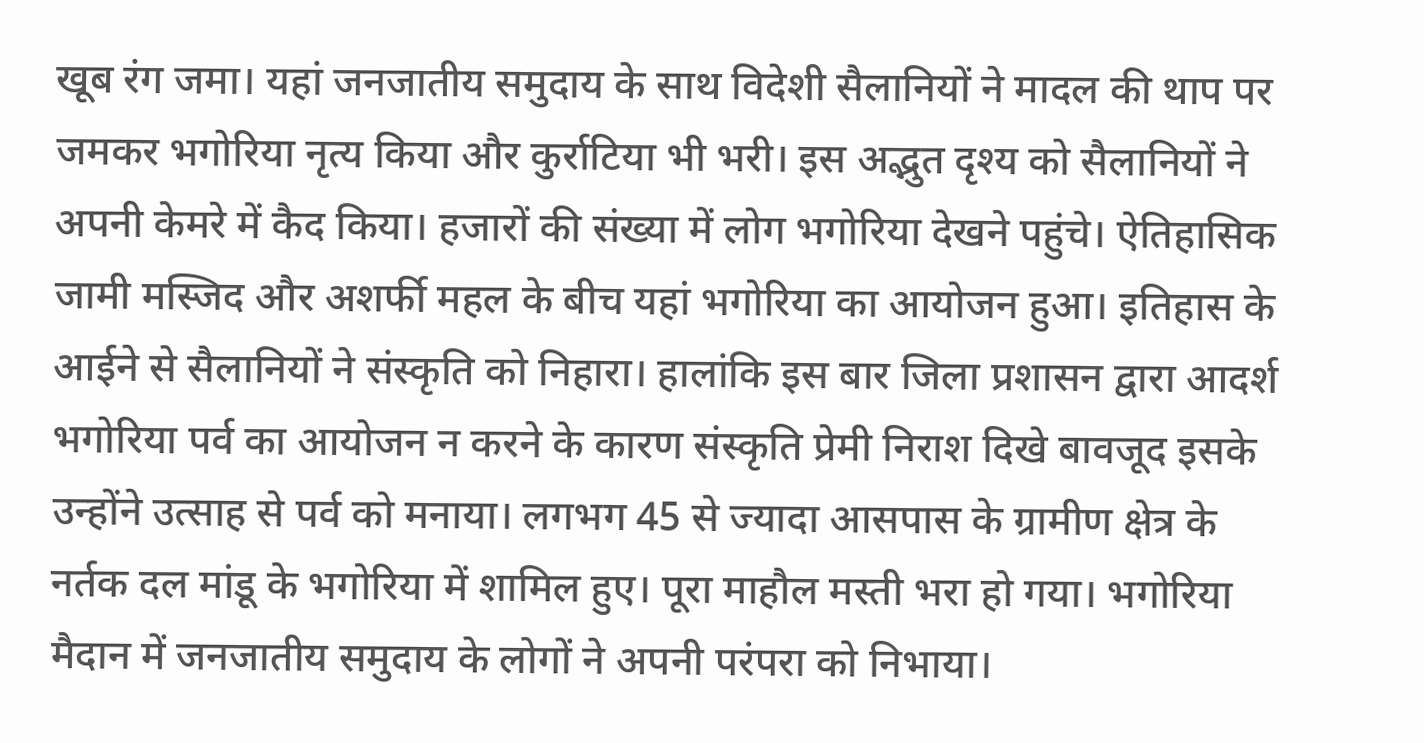खूब रंग जमा। यहां जनजातीय समुदाय के साथ विदेशी सैलानियों ने मादल की थाप पर जमकर भगोरिया नृत्य किया और कुर्राटिया भी भरी। इस अद्भुत दृश्य को सैलानियों ने अपनी केमरे में कैद किया। हजारों की संख्या में लोग भगोरिया देखने पहुंचे। ऐतिहासिक जामी मस्जिद और अशर्फी महल के बीच यहां भगोरिया का आयोजन हुआ। इतिहास के आईने से सैलानियों ने संस्कृति को निहारा। हालांकि इस बार जिला प्रशासन द्वारा आदर्श भगोरिया पर्व का आयोजन न करने के कारण संस्कृति प्रेमी निराश दिखे बावजूद इसके उन्होंने उत्साह से पर्व को मनाया। लगभग 45 से ज्यादा आसपास के ग्रामीण क्षेत्र के नर्तक दल मांडू के भगोरिया में शामिल हुए। पूरा माहौल मस्ती भरा हो गया। भगोरिया मैदान में जनजातीय समुदाय के लोगों ने अपनी परंपरा को निभाया।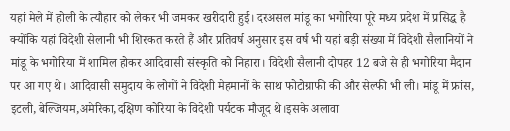यहां मेले में होली के त्यौहार को लेकर भी जमकर खरीदारी हुई। दरअसल मांडू का भगोरिया पूरे मध्य प्रदेश में प्रसिद्ध है क्योंकि यहां विदेशी सेलानी भी शिरकत करते हैं और प्रतिवर्ष अनुसार इस वर्ष भी यहां बड़ी संख्या में विदेशी सैलानियों ने मांडू के भगोरिया में शामिल होकर आदिवासी संस्कृति को निहारा। विदेशी सैलानी दोपहर 12 बजे से ही भगोरिया मैदान पर आ गए थे। आदिवासी समुदाय के लोगों ने विदेशी मेहमानों के साथ फोटोग्राफी की और सेल्फी भी ली। मांडू में फ्रांस, इटली, बेल्जियम,अमेरिका,दक्षिण कोरिया के विदेशी पर्यटक मौजूद थे।इसके अलावा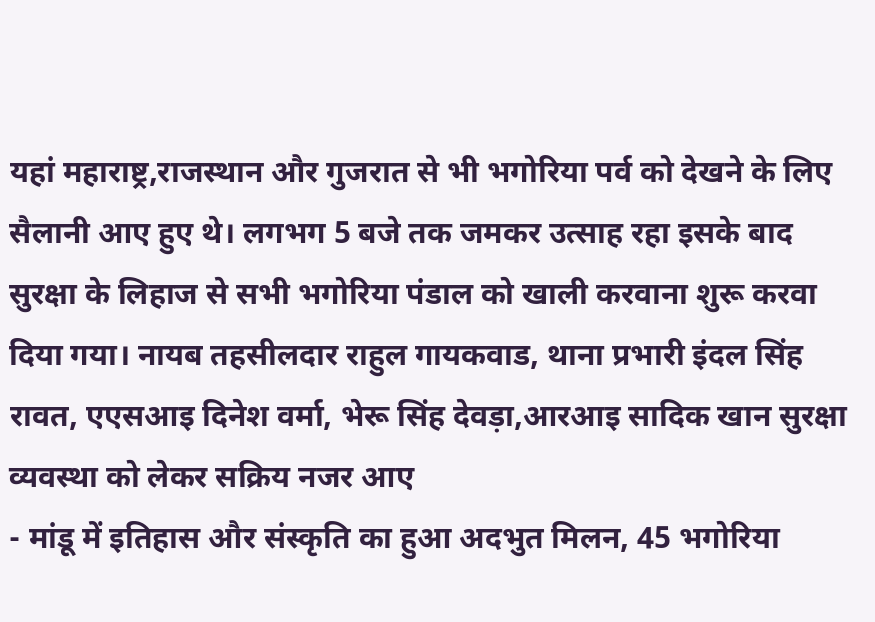यहां महाराष्ट्र,राजस्थान और गुजरात से भी भगोरिया पर्व को देखने के लिए सैलानी आए हुए थे। लगभग 5 बजे तक जमकर उत्साह रहा इसके बाद सुरक्षा के लिहाज से सभी भगोरिया पंडाल को खाली करवाना शुरू करवा दिया गया। नायब तहसीलदार राहुल गायकवाड, थाना प्रभारी इंदल सिंह रावत, एएसआइ दिनेश वर्मा, भेरू सिंह देवड़ा,आरआइ सादिक खान सुरक्षा व्यवस्था को लेकर सक्रिय नजर आए
- मांडू में इतिहास और संस्कृति का हुआ अदभुत मिलन, 45 भगोरिया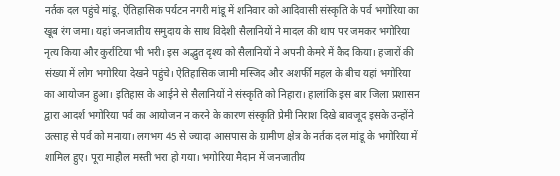नर्तक दल पहुंचे मांडू. ऐतिहासिक पर्यटन नगरी मांडू में शनिवार को आदिवासी संस्कृति के पर्व भगोरिया का खूब रंग जमा। यहां जनजातीय समुदाय के साथ विदेशी सैलानियों ने मादल की थाप पर जमकर भगोरिया नृत्य किया और कुर्राटिया भी भरी। इस अद्भुत दृश्य को सैलानियों ने अपनी केमरे में कैद किया। हजारों की संख्या में लोग भगोरिया देखने पहुंचे। ऐतिहासिक जामी मस्जिद और अशर्फी महल के बीच यहां भगोरिया का आयोजन हुआ। इतिहास के आईने से सैलानियों ने संस्कृति को निहारा। हालांकि इस बार जिला प्रशासन द्वारा आदर्श भगोरिया पर्व का आयोजन न करने के कारण संस्कृति प्रेमी निराश दिखे बावजूद इसके उन्होंने उत्साह से पर्व को मनाया। लगभग 45 से ज्यादा आसपास के ग्रामीण क्षेत्र के नर्तक दल मांडू के भगोरिया में शामिल हुए। पूरा माहौल मस्ती भरा हो गया। भगोरिया मैदान में जनजातीय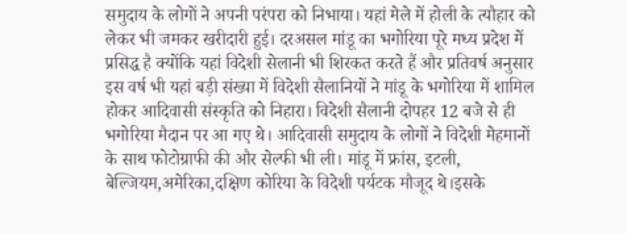समुदाय के लोगों ने अपनी परंपरा को निभाया। यहां मेले में होली के त्यौहार को लेकर भी जमकर खरीदारी हुई। दरअसल मांडू का भगोरिया पूरे मध्य प्रदेश में प्रसिद्ध है क्योंकि यहां विदेशी सेलानी भी शिरकत करते हैं और प्रतिवर्ष अनुसार इस वर्ष भी यहां बड़ी संख्या में विदेशी सैलानियों ने मांडू के भगोरिया में शामिल होकर आदिवासी संस्कृति को निहारा। विदेशी सैलानी दोपहर 12 बजे से ही भगोरिया मैदान पर आ गए थे। आदिवासी समुदाय के लोगों ने विदेशी मेहमानों के साथ फोटोग्राफी की और सेल्फी भी ली। मांडू में फ्रांस, इटली, बेल्जियम,अमेरिका,दक्षिण कोरिया के विदेशी पर्यटक मौजूद थे।इसके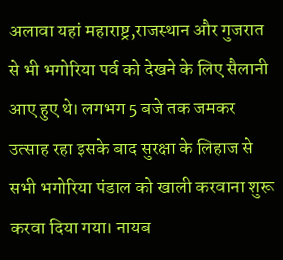अलावा यहां महाराष्ट्र,राजस्थान और गुजरात से भी भगोरिया पर्व को देखने के लिए सैलानी आए हुए थे। लगभग 5 बजे तक जमकर उत्साह रहा इसके बाद सुरक्षा के लिहाज से सभी भगोरिया पंडाल को खाली करवाना शुरू करवा दिया गया। नायब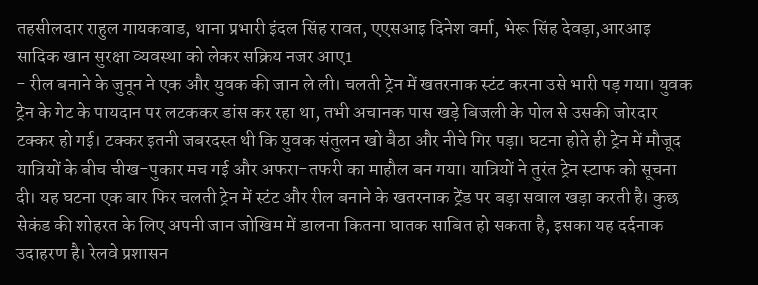तहसीलदार राहुल गायकवाड, थाना प्रभारी इंदल सिंह रावत, एएसआइ दिनेश वर्मा, भेरू सिंह देवड़ा,आरआइ सादिक खान सुरक्षा व्यवस्था को लेकर सक्रिय नजर आए1
- रील बनाने के जुनून ने एक और युवक की जान ले ली। चलती ट्रेन में खतरनाक स्टंट करना उसे भारी पड़ गया। युवक ट्रेन के गेट के पायदान पर लटककर डांस कर रहा था, तभी अचानक पास खड़े बिजली के पोल से उसकी जोरदार टक्कर हो गई। टक्कर इतनी जबरदस्त थी कि युवक संतुलन खो बैठा और नीचे गिर पड़ा। घटना होते ही ट्रेन में मौजूद यात्रियों के बीच चीख-पुकार मच गई और अफरा-तफरी का माहौल बन गया। यात्रियों ने तुरंत ट्रेन स्टाफ को सूचना दी। यह घटना एक बार फिर चलती ट्रेन में स्टंट और रील बनाने के खतरनाक ट्रेंड पर बड़ा सवाल खड़ा करती है। कुछ सेकंड की शोहरत के लिए अपनी जान जोखिम में डालना कितना घातक साबित हो सकता है, इसका यह दर्दनाक उदाहरण है। रेलवे प्रशासन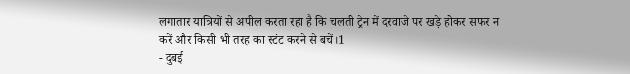लगातार यात्रियों से अपील करता रहा है कि चलती ट्रेन में दरवाजे पर खड़े होकर सफर न करें और किसी भी तरह का स्टंट करने से बचें।1
- दुबई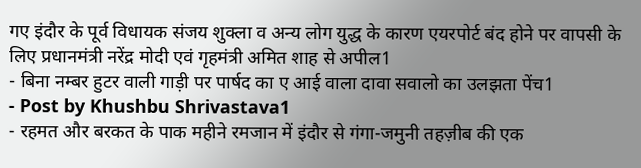गए इंदौर के पूर्व विधायक संजय शुक्ला व अन्य लोग युद्ध के कारण एयरपोर्ट बंद होने पर वापसी के लिए प्रधानमंत्री नरेंद्र मोदी एवं गृहमंत्री अमित शाह से अपील1
- बिना नम्बर हुटर वाली गाड़ी पर पार्षद का ए आई वाला दावा सवालो का उलझता पेंच1
- Post by Khushbu Shrivastava1
- रहमत और बरकत के पाक महीने रमजान में इंदौर से गंगा-जमुनी तहज़ीब की एक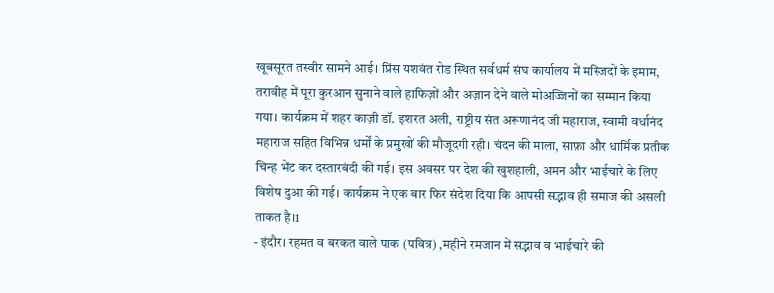खूबसूरत तस्वीर सामने आई। प्रिंस यशवंत रोड स्थित सर्वधर्म संघ कार्यालय में मस्जिदों के इमाम, तरावीह में पूरा कुरआन सुनाने वाले हाफिज़ों और अज़ान देने वाले मोअज्जिनों का सम्मान किया गया। कार्यक्रम में शहर काज़ी डॉ. इशरत अली, राष्ट्रीय संत अरूणानंद जी महाराज, स्वामी वर्धानंद महाराज सहित विभिन्न धर्मों के प्रमुखों की मौजूदगी रही। चंदन की माला, साफ़ा और धार्मिक प्रतीक चिन्ह भेंट कर दस्तारबंदी की गई। इस अवसर पर देश की खुशहाली, अमन और भाईचारे के लिए विशेष दुआ की गई। कार्यक्रम ने एक बार फिर संदेश दिया कि आपसी सद्भाव ही समाज की असली ताकत है।1
- इंदौर। रहमत व बरकत वाले पाक (पवित्र) ,महीने रमजान में सद्भाव व भाईचारे की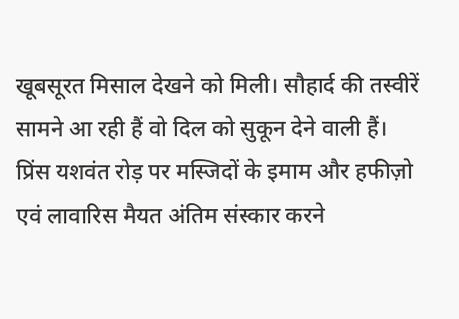खूबसूरत मिसाल देखने को मिली। सौहार्द की तस्वीरें सामने आ रही हैं वो दिल को सुकून देने वाली हैं। प्रिंस यशवंत रोड़ पर मस्जिदों के इमाम और हफीज़ो एवं लावारिस मैयत अंतिम संस्कार करने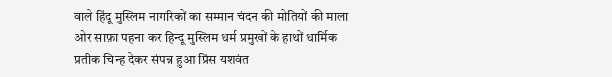वाले हिंदू मुस्लिम नागरिकों का सम्मान चंदन की मोतियों की माला ओर साफ़ा पहना कर हिन्दू मुस्लिम धर्म प्रमुखों के हाथों धार्मिक प्रतीक चिन्ह देकर संपन्न हुआ प्रिंस यशवंत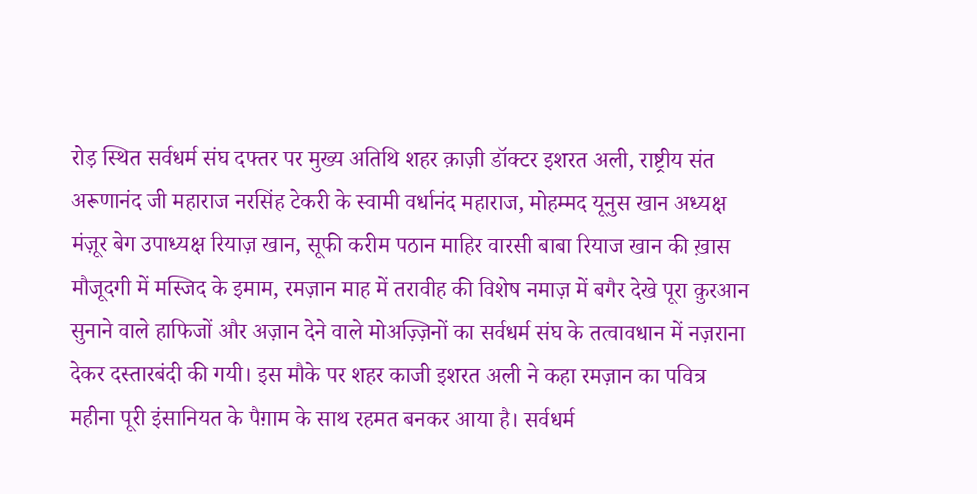रोड़ स्थित सर्वधर्म संघ दफ्तर पर मुख्य अतिथि शहर क़ाज़ी डॉक्टर इशरत अली, राष्ट्रीय संत अरूणानंद जी महाराज नरसिंह टेकरी के स्वामी वर्धानंद महाराज, मोहम्मद यूनुस खान अध्यक्ष मंज़ूर बेग उपाध्यक्ष रियाज़ खान, सूफी करीम पठान माहिर वारसी बाबा रियाज खान की ख़ास मौजूदगी में मस्जिद के इमाम, रमज़ान माह में तरावीह की विशेष नमाज़ में बगैर देखे पूरा क़ुरआन सुनाने वाले हाफिजों और अज़ान देने वाले मोअज़्ज़िनों का सर्वधर्म संघ के तत्वावधान में नज़राना देकर दस्तारबंदी की गयी। इस मौके पर शहर काजी इशरत अली ने कहा रमज़ान का पवित्र महीना पूरी इंसानियत के पैग़ाम के साथ रहमत बनकर आया है। सर्वधर्म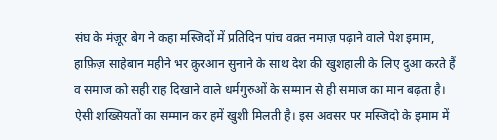संघ के मंज़ूर बेग ने कहा मस्जिदों में प्रतिदिन पांच वक़्त नमाज़ पढ़ाने वाले पेश इमाम, हाफ़िज़ साहेबान महीने भर क़ुरआन सुनाने के साथ देश की खुशहाली के लिए दुआ करते हैं व समाज को सही राह दिखाने वाले धर्मगुरुओं के सम्मान से ही समाज का मान बढ़ता है। ऐसी शख्सियतों का सम्मान कर हमें खुशी मिलती है। इस अवसर पर मस्जिदो के इमाम में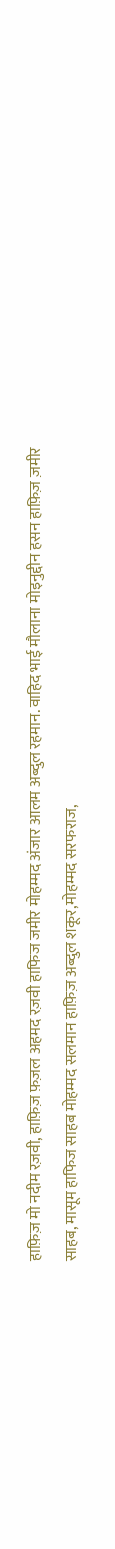हाफ़िज़ मो नदीम रज़वी, हाफ़िज़ फ़ज़ल अहमद रज़वी हाफिज जमीर मोहम्मद अंजार आलम अब्दुल रहमान. वाहिद भाई मौलाना मोइनुद्दीन हसन हाफ़िज़ ज़मीर साहब, मासूम हाफिज साहब मोहम्मद सलमान हाफ़िज़ अब्दुल शकूर,मोहम्मद सरफराज,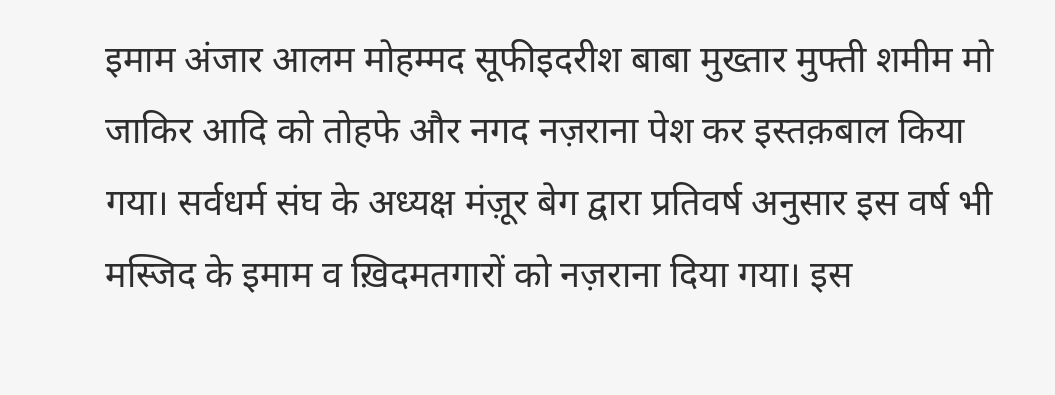इमाम अंजार आलम मोहम्मद सूफीइदरीश बाबा मुख्तार मुफ्ती शमीम मो जाकिर आदि को तोहफे और नगद नज़राना पेश कर इस्तक़बाल किया गया। सर्वधर्म संघ के अध्यक्ष मंज़ूर बेग द्वारा प्रतिवर्ष अनुसार इस वर्ष भी मस्जिद के इमाम व ख़िदमतगारों को नज़राना दिया गया। इस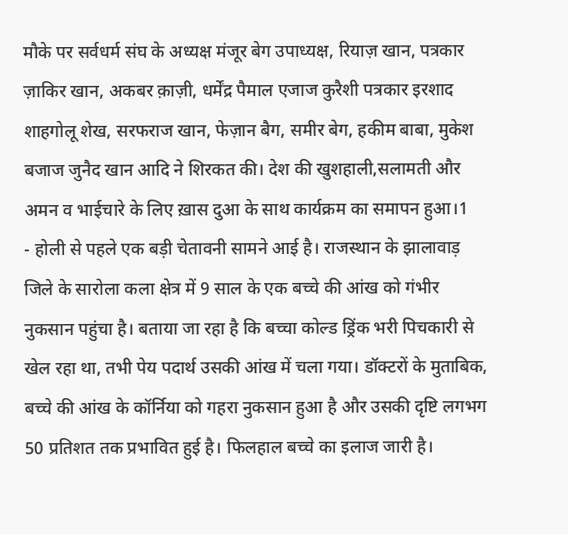मौके पर सर्वधर्म संघ के अध्यक्ष मंजूर बेग उपाध्यक्ष, रियाज़ खान, पत्रकार ज़ाकिर खान, अकबर क़ाज़ी, धर्मेंद्र पैमाल एजाज कुरैशी पत्रकार इरशाद शाहगोलू शेख, सरफराज खान, फेज़ान बैग, समीर बेग, हकीम बाबा, मुकेश बजाज जुनैद खान आदि ने शिरकत की। देश की खुशहाली,सलामती और अमन व भाईचारे के लिए ख़ास दुआ के साथ कार्यक्रम का समापन हुआ।1
- होली से पहले एक बड़ी चेतावनी सामने आई है। राजस्थान के झालावाड़ जिले के सारोला कला क्षेत्र में 9 साल के एक बच्चे की आंख को गंभीर नुकसान पहुंचा है। बताया जा रहा है कि बच्चा कोल्ड ड्रिंक भरी पिचकारी से खेल रहा था, तभी पेय पदार्थ उसकी आंख में चला गया। डॉक्टरों के मुताबिक, बच्चे की आंख के कॉर्निया को गहरा नुकसान हुआ है और उसकी दृष्टि लगभग 50 प्रतिशत तक प्रभावित हुई है। फिलहाल बच्चे का इलाज जारी है।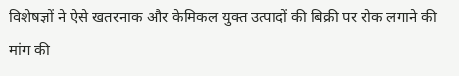विशेषज्ञों ने ऐसे खतरनाक और केमिकल युक्त उत्पादों की बिक्री पर रोक लगाने की मांग की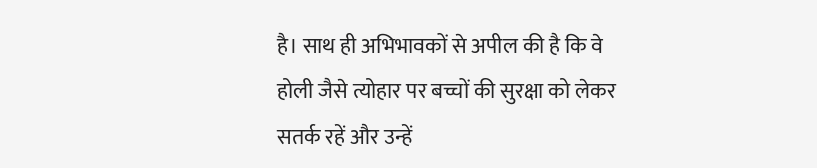है। साथ ही अभिभावकों से अपील की है कि वे होली जैसे त्योहार पर बच्चों की सुरक्षा को लेकर सतर्क रहें और उन्हें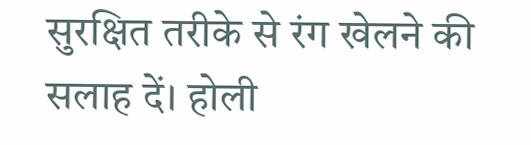सुरक्षित तरीके से रंग खेलने की सलाह दें। होली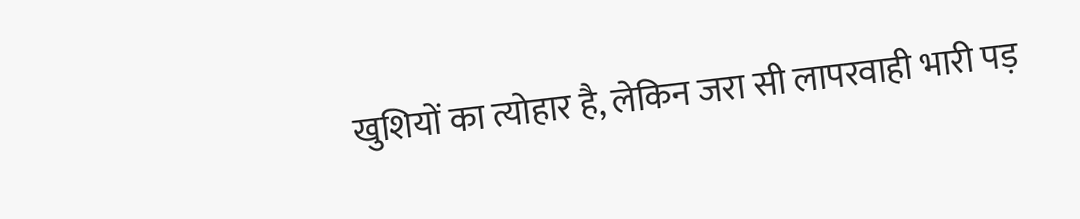खुशियों का त्योहार है, लेकिन जरा सी लापरवाही भारी पड़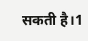सकती है।1